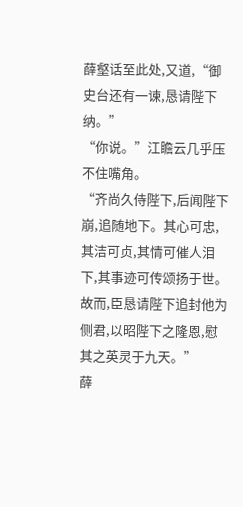薛壑话至此处,又道,“御史台还有一谏,恳请陛下纳。”
“你说。”江瞻云几乎压不住嘴角。
“齐尚久侍陛下,后闻陛下崩,追随地下。其心可忠,其洁可贞,其情可催人泪下,其事迹可传颂扬于世。故而,臣恳请陛下追封他为侧君,以昭陛下之隆恩,慰其之英灵于九天。”
薛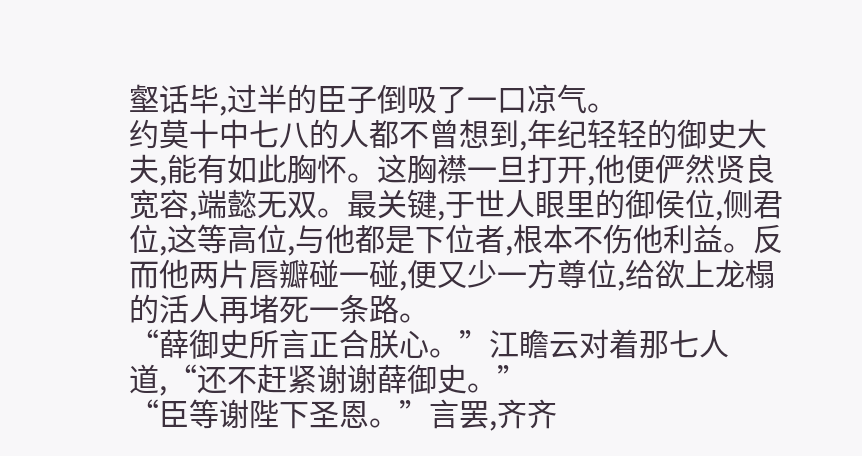壑话毕,过半的臣子倒吸了一口凉气。
约莫十中七八的人都不曾想到,年纪轻轻的御史大夫,能有如此胸怀。这胸襟一旦打开,他便俨然贤良宽容,端懿无双。最关键,于世人眼里的御侯位,侧君位,这等高位,与他都是下位者,根本不伤他利益。反而他两片唇瓣碰一碰,便又少一方尊位,给欲上龙榻的活人再堵死一条路。
“薛御史所言正合朕心。”江瞻云对着那七人道,“还不赶紧谢谢薛御史。”
“臣等谢陛下圣恩。”言罢,齐齐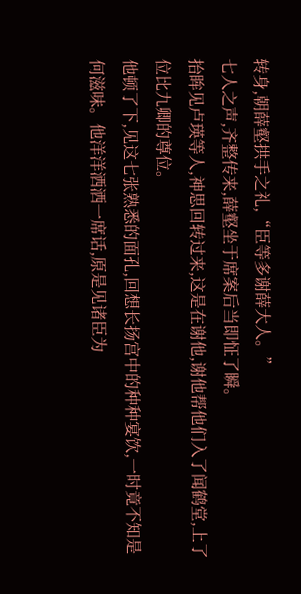转身,朝薛壑拱手之礼,“臣等多谢薛大人。”
七人之声,齐整传来,薛壑坐于席案后当即怔了瞬。
抬眸见卢瑛等人,神思回转过来,这是在谢他,谢他帮他们入了闻鹤堂,上了位比九卿的尊位。
他顿了下,见这七张熟悉的面孔,回想长扬宫中的种种宴饮,一时竟不知是何滋味。他洋洋洒洒一席话,原是见诸臣为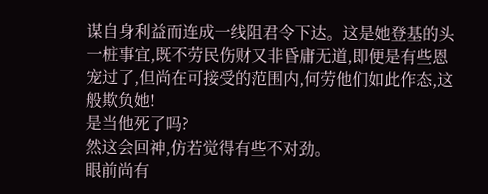谋自身利益而连成一线阻君令下达。这是她登基的头一桩事宜,既不劳民伤财又非昏庸无道,即便是有些恩宠过了,但尚在可接受的范围内,何劳他们如此作态,这般欺负她!
是当他死了吗?
然这会回神,仿若觉得有些不对劲。
眼前尚有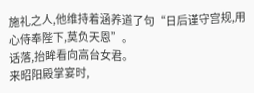施礼之人,他维持着涵养道了句“日后谨守宫规,用心侍奉陛下,莫负天恩”。
话落,抬眸看向高台女君。
来昭阳殿掌宴时,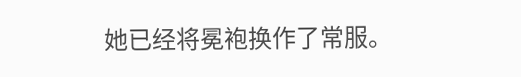她已经将冕袍换作了常服。